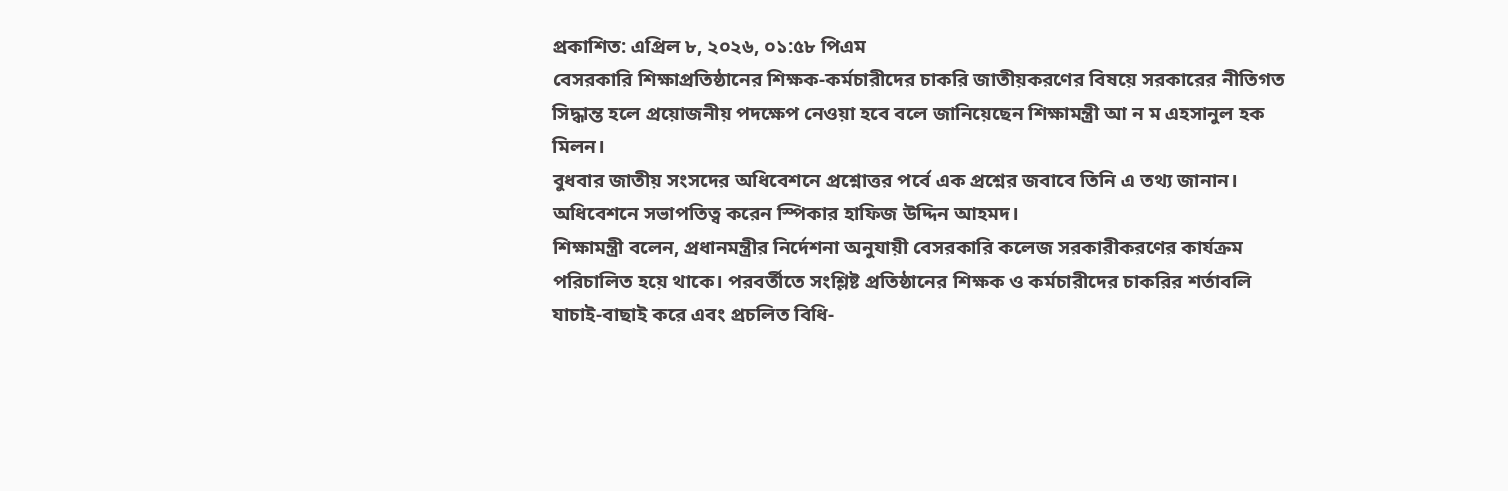প্রকাশিত: এপ্রিল ৮, ২০২৬, ০১:৫৮ পিএম
বেসরকারি শিক্ষাপ্রতিষ্ঠানের শিক্ষক-কর্মচারীদের চাকরি জাতীয়করণের বিষয়ে সরকারের নীতিগত সিদ্ধান্ত হলে প্রয়োজনীয় পদক্ষেপ নেওয়া হবে বলে জানিয়েছেন শিক্ষামন্ত্রী আ ন ম এহসানুল হক মিলন।
বুধবার জাতীয় সংসদের অধিবেশনে প্রশ্নোত্তর পর্বে এক প্রশ্নের জবাবে তিনি এ তথ্য জানান। অধিবেশনে সভাপতিত্ব করেন স্পিকার হাফিজ উদ্দিন আহমদ।
শিক্ষামন্ত্রী বলেন, প্রধানমন্ত্রীর নির্দেশনা অনুযায়ী বেসরকারি কলেজ সরকারীকরণের কার্যক্রম পরিচালিত হয়ে থাকে। পরবর্তীতে সংশ্লিষ্ট প্রতিষ্ঠানের শিক্ষক ও কর্মচারীদের চাকরির শর্তাবলি যাচাই-বাছাই করে এবং প্রচলিত বিধি-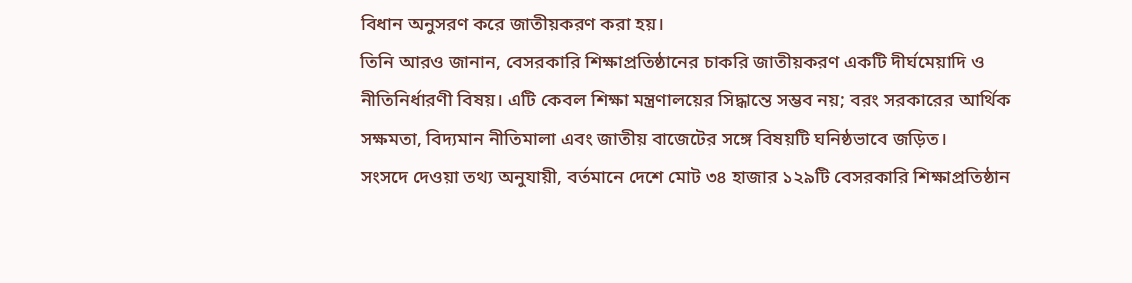বিধান অনুসরণ করে জাতীয়করণ করা হয়।
তিনি আরও জানান, বেসরকারি শিক্ষাপ্রতিষ্ঠানের চাকরি জাতীয়করণ একটি দীর্ঘমেয়াদি ও নীতিনির্ধারণী বিষয়। এটি কেবল শিক্ষা মন্ত্রণালয়ের সিদ্ধান্তে সম্ভব নয়; বরং সরকারের আর্থিক সক্ষমতা, বিদ্যমান নীতিমালা এবং জাতীয় বাজেটের সঙ্গে বিষয়টি ঘনিষ্ঠভাবে জড়িত।
সংসদে দেওয়া তথ্য অনুযায়ী, বর্তমানে দেশে মোট ৩৪ হাজার ১২৯টি বেসরকারি শিক্ষাপ্রতিষ্ঠান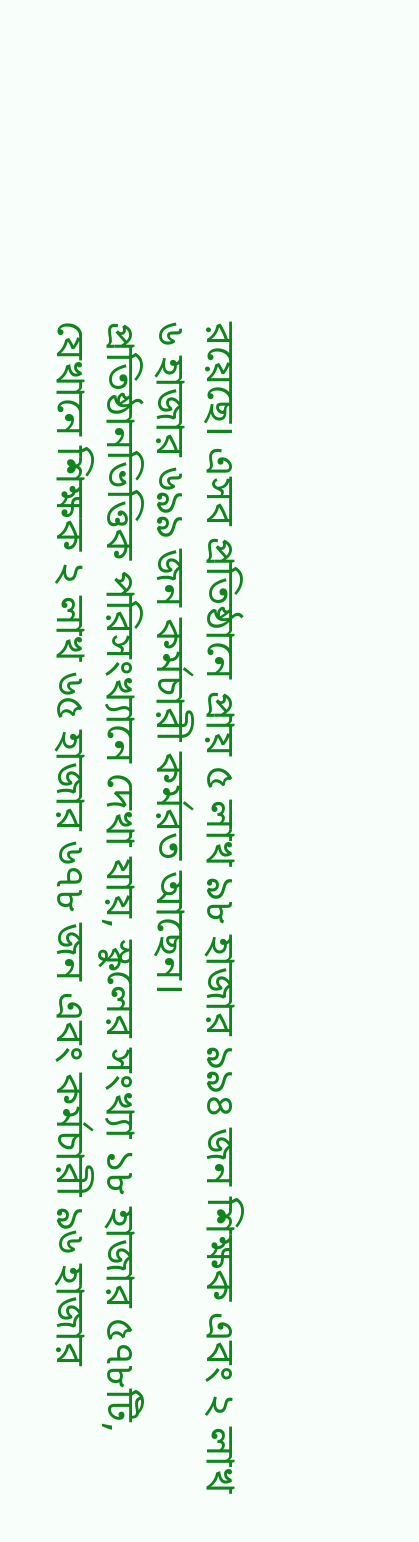রয়েছে। এসব প্রতিষ্ঠানে প্রায় ৫ লাখ ৯৮ হাজার ৯৯৪ জন শিক্ষক এবং ২ লাখ ৬ হাজার ৬৯৯ জন কর্মচারী কর্মরত আছেন।
প্রতিষ্ঠানভিত্তিক পরিসংখ্যানে দেখা যায়, স্কুলের সংখ্যা ১৮ হাজার ৫৭৮টি, যেখানে শিক্ষক ২ লাখ ৬৫ হাজার ৬৭৮ জন এবং কর্মচারী ৯৬ হাজার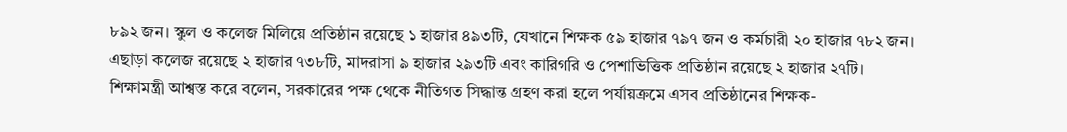৮৯২ জন। স্কুল ও কলেজ মিলিয়ে প্রতিষ্ঠান রয়েছে ১ হাজার ৪৯৩টি, যেখানে শিক্ষক ৫৯ হাজার ৭৯৭ জন ও কর্মচারী ২০ হাজার ৭৮২ জন।
এছাড়া কলেজ রয়েছে ২ হাজার ৭৩৮টি, মাদরাসা ৯ হাজার ২৯৩টি এবং কারিগরি ও পেশাভিত্তিক প্রতিষ্ঠান রয়েছে ২ হাজার ২৭টি।
শিক্ষামন্ত্রী আশ্বস্ত করে বলেন, সরকারের পক্ষ থেকে নীতিগত সিদ্ধান্ত গ্রহণ করা হলে পর্যায়ক্রমে এসব প্রতিষ্ঠানের শিক্ষক-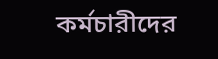কর্মচারীদের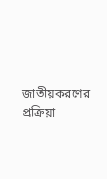জাতীয়করণের প্রক্রিয়া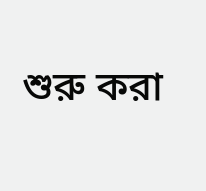শুরু করা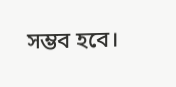সম্ভব হবে।